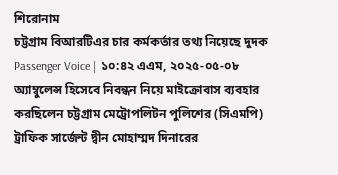শিরোনাম
চট্টগ্রাম বিআরটিএর চার কর্মকর্তার তথ্য নিয়েছে দুদক
Passenger Voice | ১০:৪২ এএম, ২০২৫-০৫-০৮
অ্যাম্বুলেন্স হিসেবে নিবন্ধন নিয়ে মাইক্রোবাস ব্যবহার করছিলেন চট্টগ্রাম মেট্রোপলিটন পুলিশের (সিএমপি) ট্রাফিক সার্জেন্ট দ্বীন মোহাম্মদ দিনারের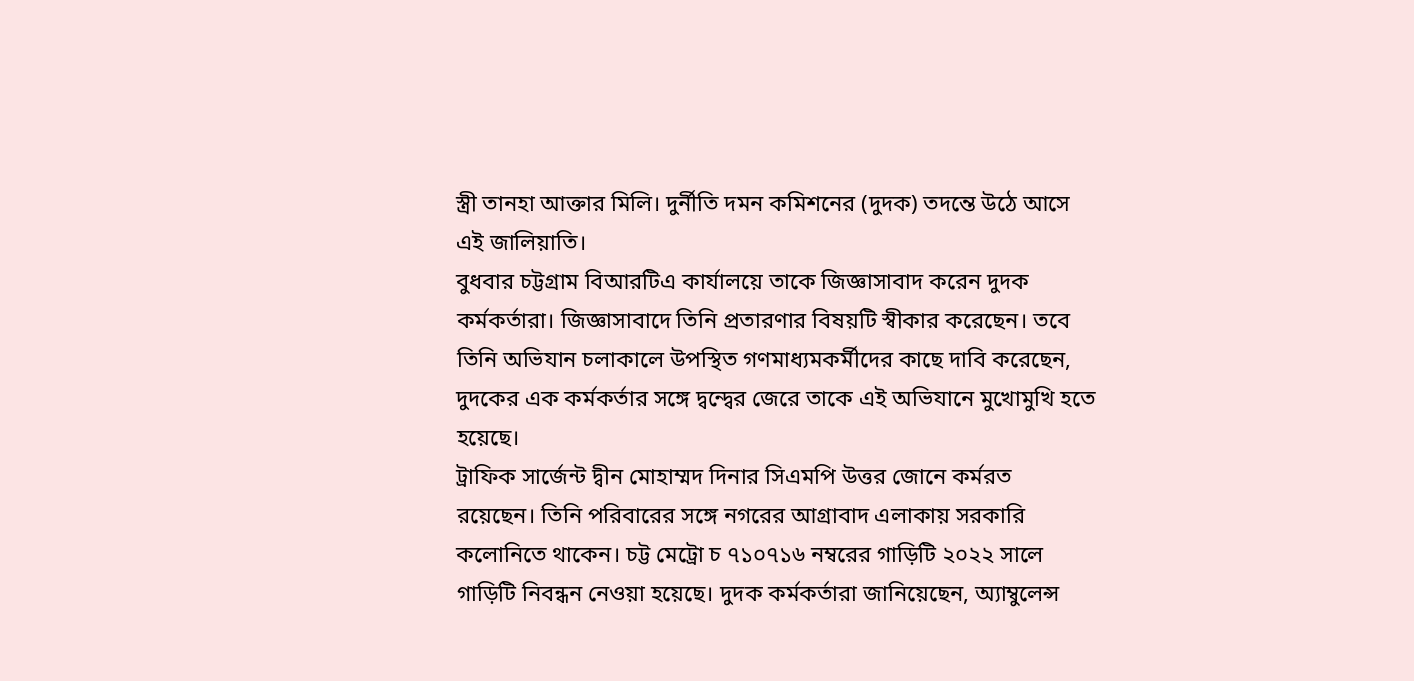স্ত্রী তানহা আক্তার মিলি। দুর্নীতি দমন কমিশনের (দুদক) তদন্তে উঠে আসে এই জালিয়াতি।
বুধবার চট্টগ্রাম বিআরটিএ কার্যালয়ে তাকে জিজ্ঞাসাবাদ করেন দুদক কর্মকর্তারা। জিজ্ঞাসাবাদে তিনি প্রতারণার বিষয়টি স্বীকার করেছেন। তবে তিনি অভিযান চলাকালে উপস্থিত গণমাধ্যমকর্মীদের কাছে দাবি করেছেন, দুদকের এক কর্মকর্তার সঙ্গে দ্বন্দ্বের জেরে তাকে এই অভিযানে মুখোমুখি হতে হয়েছে।
ট্রাফিক সার্জেন্ট দ্বীন মোহাম্মদ দিনার সিএমপি উত্তর জোনে কর্মরত রয়েছেন। তিনি পরিবারের সঙ্গে নগরের আগ্রাবাদ এলাকায় সরকারি কলোনিতে থাকেন। চট্ট মেট্রো চ ৭১০৭১৬ নম্বরের গাড়িটি ২০২২ সালে গাড়িটি নিবন্ধন নেওয়া হয়েছে। দুদক কর্মকর্তারা জানিয়েছেন, অ্যাম্বুলেন্স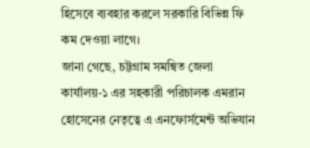হিসেবে ব্যবহার করলে সরকারি বিভিন্ন ফি কম দেওয়া লাগে।
জানা গেছে, চট্টগ্রাম সমন্বিত জেলা কার্যালয়-১ এর সহকারী পরিচালক এমরান হোসেনের নেতৃত্বে এ এনফোর্সমেন্ট অভিযান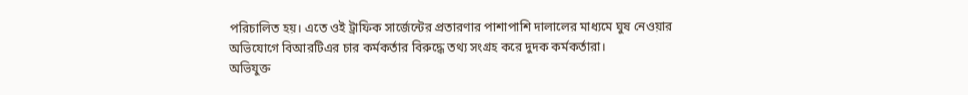পরিচালিত হয়। এতে ওই ট্রাফিক সার্জেন্টের প্রতারণার পাশাপাশি দালালের মাধ্যমে ঘুষ নেওয়ার অভিযোগে বিআরটিএর চার কর্মকর্তার বিরুদ্ধে তথ্য সংগ্রহ করে দুদক কর্মকর্তারা।
অভিযুক্ত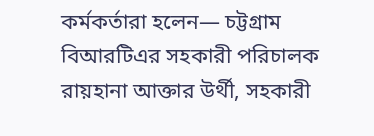কর্মকর্তারা হলেন— চট্টগ্রাম বিআরটিএর সহকারী পরিচালক রায়হানা আক্তার উর্থী, সহকারী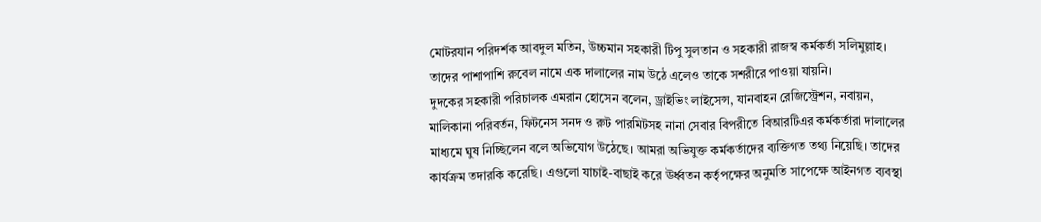মোটরযান পরিদর্শক আবদুল মতিন, উচ্চমান সহকারী টিপু সুলতান ও সহকারী রাজস্ব কর্মকর্তা সলিমুল্লাহ। তাদের পাশাপাশি রুবেল নামে এক দালালের নাম উঠে এলেও তাকে সশরীরে পাওয়া যায়নি।
দুদকের সহকারী পরিচালক এমরান হোসেন বলেন, ড্রাইভিং লাইসেন্স, যানবাহন রেজিস্ট্রেশন, নবায়ন, মালিকানা পরিবর্তন, ফিটনেস সনদ ও রুট পারমিটসহ নানা সেবার বিপরীতে বিআরটিএর কর্মকর্তারা দালালের মাধ্যমে ঘুষ নিচ্ছিলেন বলে অভিযোগ উঠেছে। আমরা অভিযুক্ত কর্মকর্তাদের ব্যক্তিগত তথ্য নিয়েছি। তাদের কার্যক্রম তদারকি করেছি। এগুলো যাচাই-বাছাই করে ঊর্ধ্বতন কর্তৃপক্ষের অনুমতি সাপেক্ষে আইনগত ব্যবস্থা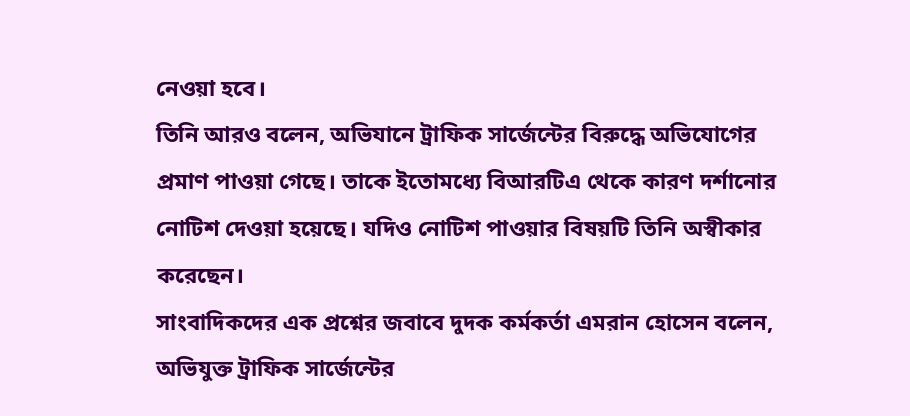নেওয়া হবে।
তিনি আরও বলেন, অভিযানে ট্রাফিক সার্জেন্টের বিরুদ্ধে অভিযোগের প্রমাণ পাওয়া গেছে। তাকে ইতোমধ্যে বিআরটিএ থেকে কারণ দর্শানোর নোটিশ দেওয়া হয়েছে। যদিও নোটিশ পাওয়ার বিষয়টি তিনি অস্বীকার করেছেন।
সাংবাদিকদের এক প্রশ্নের জবাবে দুদক কর্মকর্তা এমরান হোসেন বলেন, অভিযুক্ত ট্রাফিক সার্জেন্টের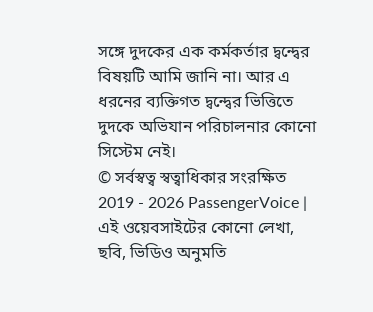সঙ্গে দুদকের এক কর্মকর্তার দ্বন্দ্বের বিষয়টি আমি জানি না। আর এ ধরনের ব্যক্তিগত দ্বন্দ্বের ভিত্তিতে দুদকে অভিযান পরিচালনার কোনো সিস্টেম নেই।
© সর্বস্বত্ব স্বত্বাধিকার সংরক্ষিত 2019 - 2026 PassengerVoice | এই ওয়েবসাইটের কোনো লেখা, ছবি, ভিডিও অনুমতি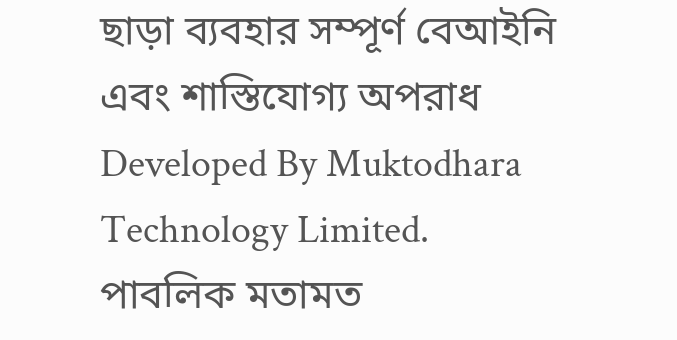ছাড়া ব্যবহার সম্পূর্ণ বেআইনি এবং শাস্তিযোগ্য অপরাধ
Developed By Muktodhara Technology Limited.
পাবলিক মতামত